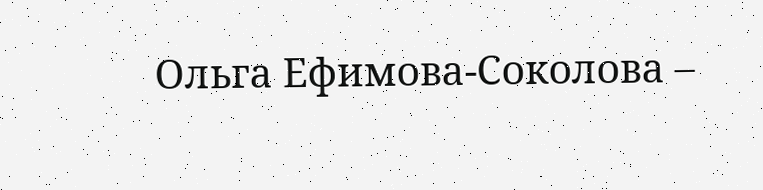Ольга Ефимова-Соколова –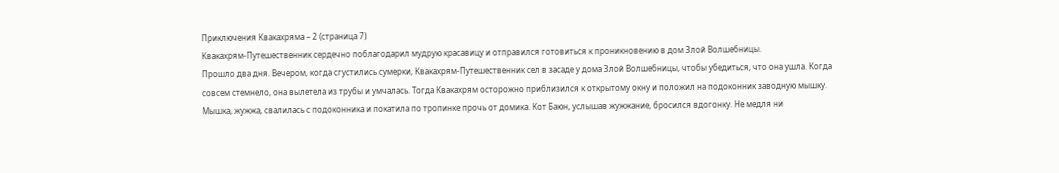Приключения Квакахряма – 2 (страница 7)
Квакахрям-Путешественник сердечно поблагодарил мудрую красавицу и отправился готовиться к проникновению в дом Злой Волшебницы.
Прошло два дня. Вечером, когда сгустились сумерки, Квакахрям-Путешественник сел в засаде у дома Злой Волшебницы, чтобы убедиться, что она ушла. Когда совсем стемнело, она вылетела из трубы и умчалась. Тогда Квакахрям осторожно приблизился к открытому окну и положил на подоконник заводную мышку. Мышка, жужжа, свалилась с подоконника и покатила по тропинке прочь от домика. Кот Баюн, услышав жужжание, бросился вдогонку. Не медля ни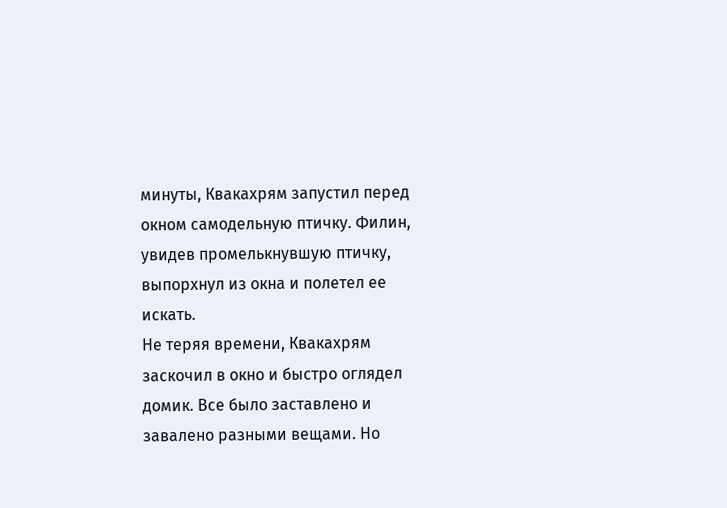минуты, Квакахрям запустил перед окном самодельную птичку. Филин, увидев промелькнувшую птичку, выпорхнул из окна и полетел ее искать.
Не теряя времени, Квакахрям заскочил в окно и быстро оглядел домик. Все было заставлено и завалено разными вещами. Но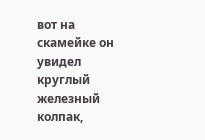вот на скамейке он увидел круглый железный колпак,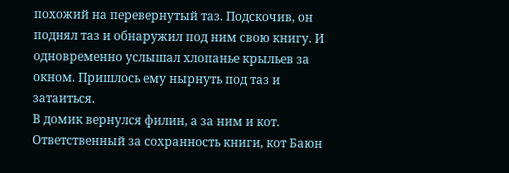похожий на перевернутый таз. Подскочив, он поднял таз и обнаружил под ним свою книгу. И одновременно услышал хлопанье крыльев за окном. Пришлось ему нырнуть под таз и затаиться.
В домик вернулся филин, а за ним и кот. Ответственный за сохранность книги, кот Баюн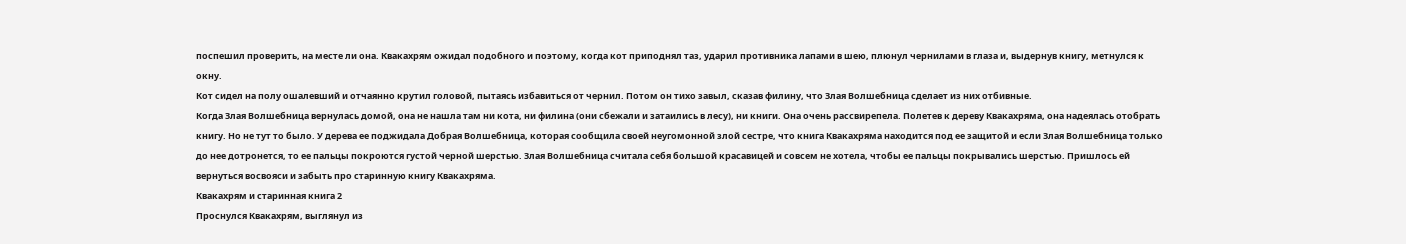поспешил проверить, на месте ли она. Квакахрям ожидал подобного и поэтому, когда кот приподнял таз, ударил противника лапами в шею, плюнул чернилами в глаза и, выдернув книгу, метнулся к окну.
Кот сидел на полу ошалевший и отчаянно крутил головой, пытаясь избавиться от чернил. Потом он тихо завыл, сказав филину, что Злая Волшебница сделает из них отбивные.
Когда Злая Волшебница вернулась домой, она не нашла там ни кота, ни филина (они сбежали и затаились в лесу), ни книги. Она очень рассвирепела. Полетев к дереву Квакахряма, она надеялась отобрать книгу. Но не тут то было. У дерева ее поджидала Добрая Волшебница, которая сообщила своей неугомонной злой сестре, что книга Квакахряма находится под ее защитой и если Злая Волшебница только до нее дотронется, то ее пальцы покроются густой черной шерстью. Злая Волшебница считала себя большой красавицей и совсем не хотела, чтобы ее пальцы покрывались шерстью. Пришлось ей вернуться восвояси и забыть про старинную книгу Квакахряма.
Квакахрям и старинная книга 2
Проснулся Квакахрям, выглянул из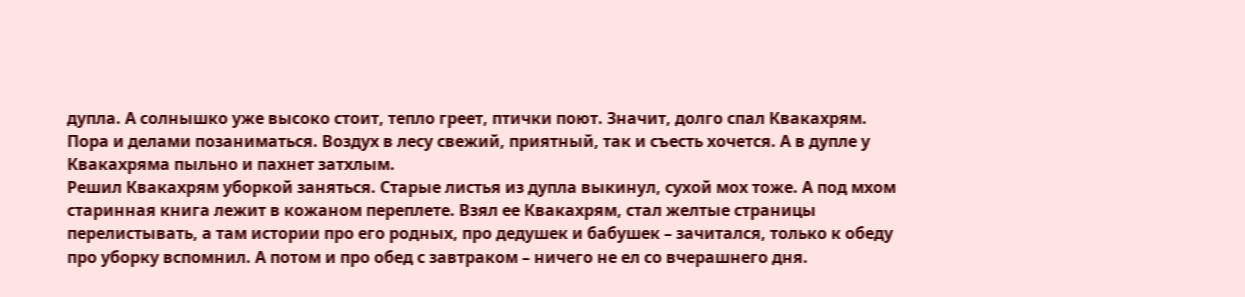дупла. А солнышко уже высоко стоит, тепло греет, птички поют. Значит, долго спал Квакахрям. Пора и делами позаниматься. Воздух в лесу свежий, приятный, так и съесть хочется. А в дупле у Квакахряма пыльно и пахнет затхлым.
Решил Квакахрям уборкой заняться. Старые листья из дупла выкинул, сухой мох тоже. А под мхом старинная книга лежит в кожаном переплете. Взял ее Квакахрям, стал желтые страницы перелистывать, а там истории про его родных, про дедушек и бабушек – зачитался, только к обеду про уборку вспомнил. А потом и про обед с завтраком – ничего не ел со вчерашнего дня.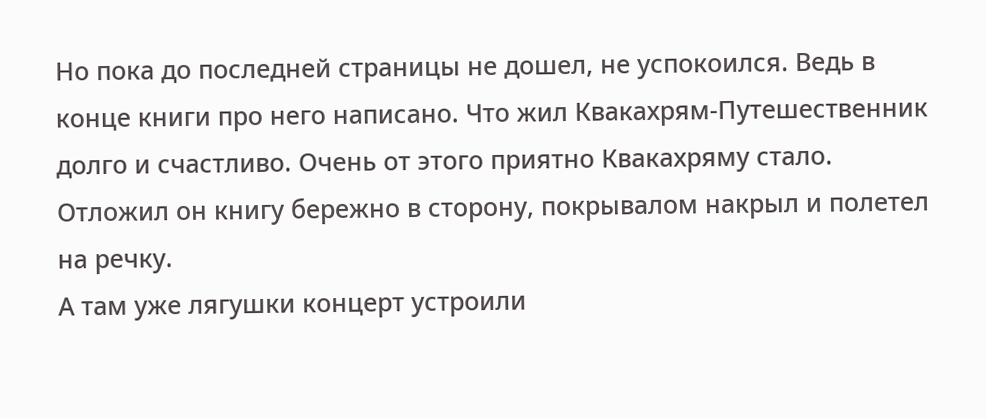Но пока до последней страницы не дошел, не успокоился. Ведь в конце книги про него написано. Что жил Квакахрям-Путешественник долго и счастливо. Очень от этого приятно Квакахряму стало. Отложил он книгу бережно в сторону, покрывалом накрыл и полетел на речку.
А там уже лягушки концерт устроили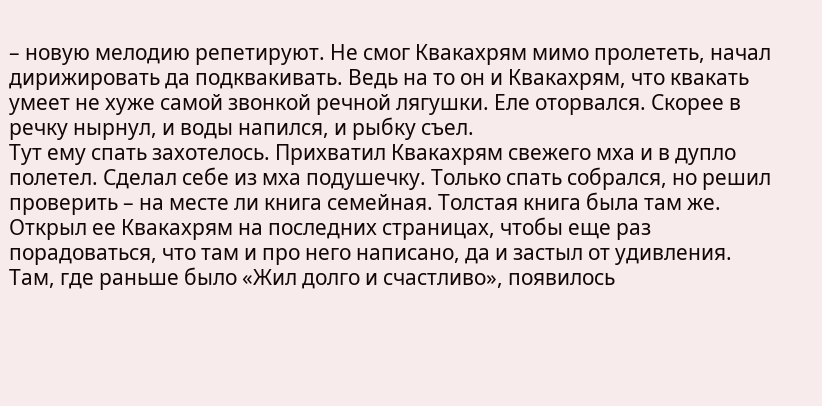– новую мелодию репетируют. Не смог Квакахрям мимо пролететь, начал дирижировать да подквакивать. Ведь на то он и Квакахрям, что квакать умеет не хуже самой звонкой речной лягушки. Еле оторвался. Скорее в речку нырнул, и воды напился, и рыбку съел.
Тут ему спать захотелось. Прихватил Квакахрям свежего мха и в дупло полетел. Сделал себе из мха подушечку. Только спать собрался, но решил проверить – на месте ли книга семейная. Толстая книга была там же. Открыл ее Квакахрям на последних страницах, чтобы еще раз порадоваться, что там и про него написано, да и застыл от удивления. Там, где раньше было «Жил долго и счастливо», появилось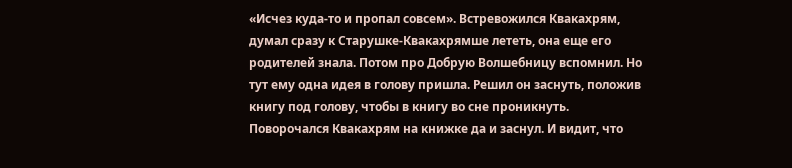«Исчез куда-то и пропал совсем». Встревожился Квакахрям, думал сразу к Старушке-Квакахрямше лететь, она еще его родителей знала. Потом про Добрую Волшебницу вспомнил. Но тут ему одна идея в голову пришла. Решил он заснуть, положив книгу под голову, чтобы в книгу во сне проникнуть.
Поворочался Квакахрям на книжке да и заснул. И видит, что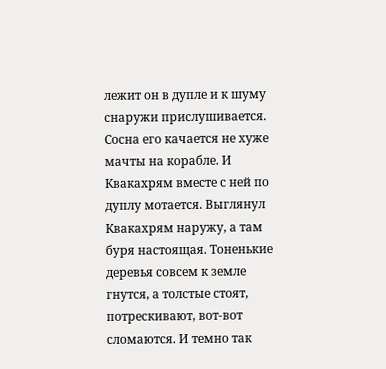лежит он в дупле и к шуму снаружи прислушивается. Сосна его качается не хуже мачты на корабле. И Квакахрям вместе с ней по дуплу мотается. Выглянул Квакахрям наружу, а там буря настоящая. Тоненькие деревья совсем к земле гнутся, а толстые стоят, потрескивают, вот-вот сломаются. И темно так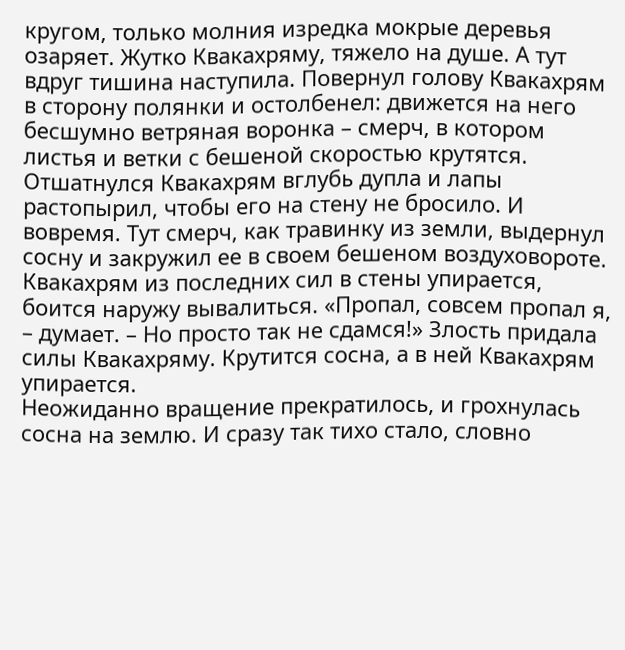кругом, только молния изредка мокрые деревья озаряет. Жутко Квакахряму, тяжело на душе. А тут вдруг тишина наступила. Повернул голову Квакахрям в сторону полянки и остолбенел: движется на него бесшумно ветряная воронка – смерч, в котором листья и ветки с бешеной скоростью крутятся.
Отшатнулся Квакахрям вглубь дупла и лапы растопырил, чтобы его на стену не бросило. И вовремя. Тут смерч, как травинку из земли, выдернул сосну и закружил ее в своем бешеном воздуховороте. Квакахрям из последних сил в стены упирается, боится наружу вывалиться. «Пропал, совсем пропал я, – думает. – Но просто так не сдамся!» Злость придала силы Квакахряму. Крутится сосна, а в ней Квакахрям упирается.
Неожиданно вращение прекратилось, и грохнулась сосна на землю. И сразу так тихо стало, словно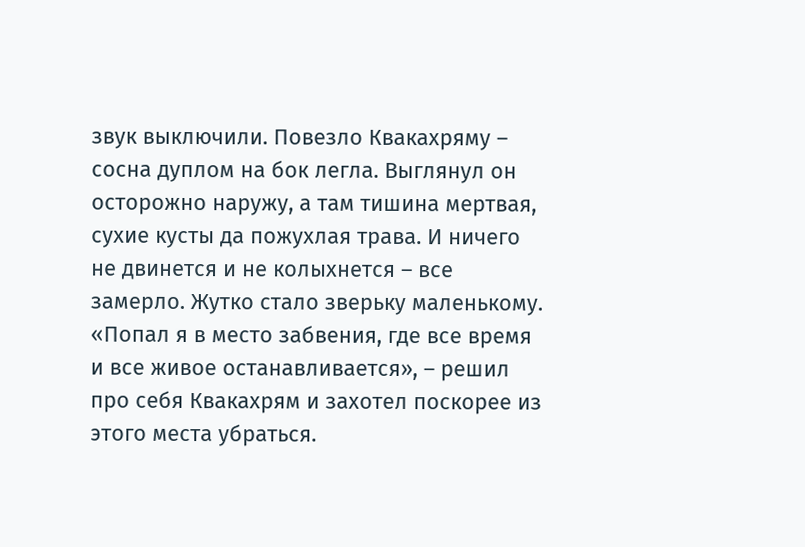звук выключили. Повезло Квакахряму – сосна дуплом на бок легла. Выглянул он осторожно наружу, а там тишина мертвая, сухие кусты да пожухлая трава. И ничего не двинется и не колыхнется – все замерло. Жутко стало зверьку маленькому.
«Попал я в место забвения, где все время и все живое останавливается», – решил про себя Квакахрям и захотел поскорее из этого места убраться.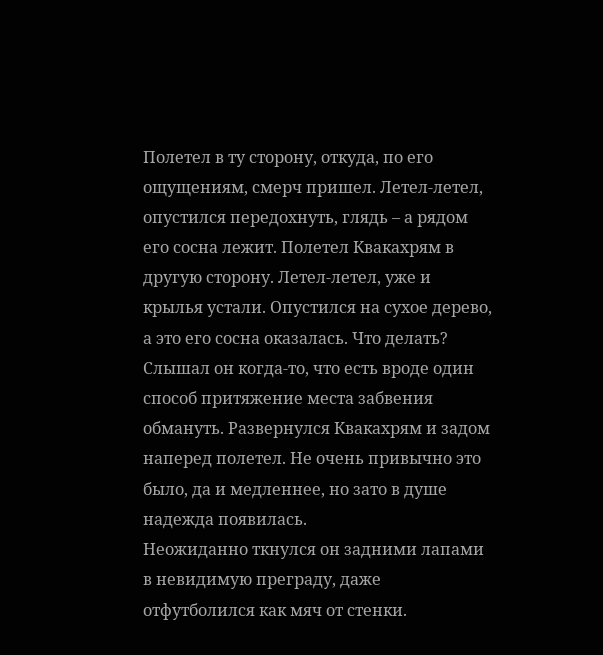Полетел в ту сторону, откуда, по его ощущениям, смерч пришел. Летел-летел, опустился передохнуть, глядь – а рядом его сосна лежит. Полетел Квакахрям в другую сторону. Летел-летел, уже и крылья устали. Опустился на сухое дерево, а это его сосна оказалась. Что делать? Слышал он когда-то, что есть вроде один способ притяжение места забвения обмануть. Развернулся Квакахрям и задом наперед полетел. Не очень привычно это было, да и медленнее, но зато в душе надежда появилась.
Неожиданно ткнулся он задними лапами в невидимую преграду, даже отфутболился как мяч от стенки.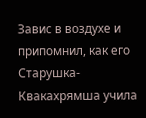Завис в воздухе и припомнил, как его Старушка-Квакахрямша учила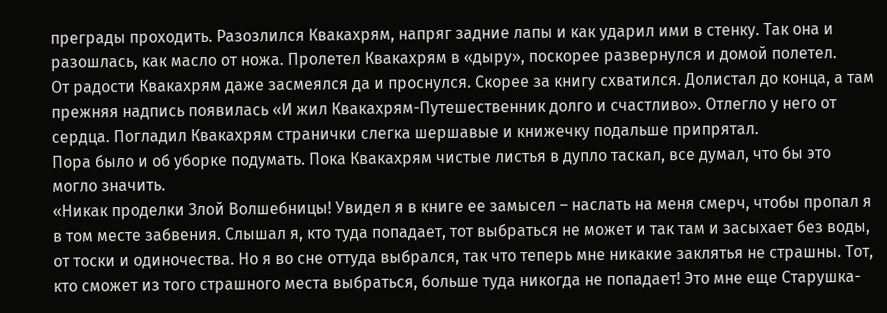преграды проходить. Разозлился Квакахрям, напряг задние лапы и как ударил ими в стенку. Так она и разошлась, как масло от ножа. Пролетел Квакахрям в «дыру», поскорее развернулся и домой полетел.
От радости Квакахрям даже засмеялся да и проснулся. Скорее за книгу схватился. Долистал до конца, а там прежняя надпись появилась «И жил Квакахрям-Путешественник долго и счастливо». Отлегло у него от сердца. Погладил Квакахрям странички слегка шершавые и книжечку подальше припрятал.
Пора было и об уборке подумать. Пока Квакахрям чистые листья в дупло таскал, все думал, что бы это могло значить.
«Никак проделки Злой Волшебницы! Увидел я в книге ее замысел – наслать на меня смерч, чтобы пропал я в том месте забвения. Слышал я, кто туда попадает, тот выбраться не может и так там и засыхает без воды, от тоски и одиночества. Но я во сне оттуда выбрался, так что теперь мне никакие заклятья не страшны. Тот, кто сможет из того страшного места выбраться, больше туда никогда не попадает! Это мне еще Старушка-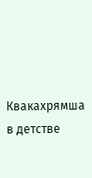Квакахрямша в детстве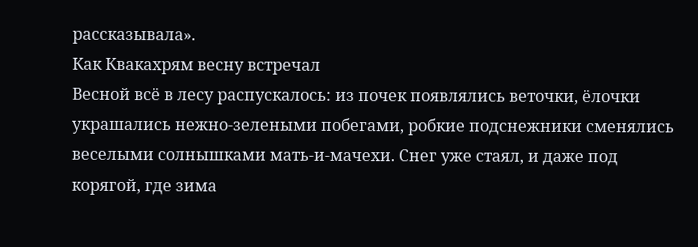рассказывала».
Как Квакахрям весну встречал
Весной всё в лесу распускалось: из почек появлялись веточки, ёлочки украшались нежно-зелеными побегами, робкие подснежники сменялись веселыми солнышками мать-и-мачехи. Снег уже стаял, и даже под корягой, где зима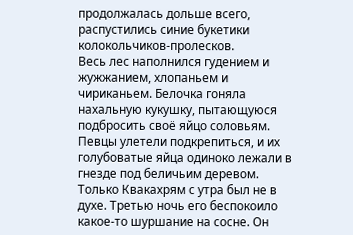продолжалась дольше всего, распустились синие букетики колокольчиков-пролесков.
Весь лес наполнился гудением и жужжанием, хлопаньем и чириканьем. Белочка гоняла нахальную кукушку, пытающуюся подбросить своё яйцо соловьям. Певцы улетели подкрепиться, и их голубоватые яйца одиноко лежали в гнезде под беличьим деревом.
Только Квакахрям с утра был не в духе. Третью ночь его беспокоило какое-то шуршание на сосне. Он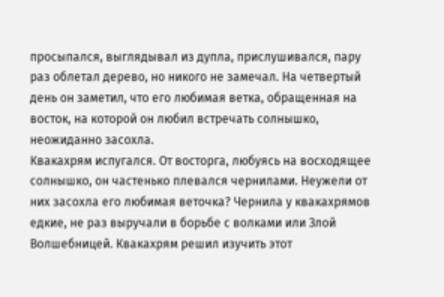просыпался, выглядывал из дупла, прислушивался, пару раз облетал дерево, но никого не замечал. На четвертый день он заметил, что его любимая ветка, обращенная на восток, на которой он любил встречать солнышко, неожиданно засохла.
Квакахрям испугался. От восторга, любуясь на восходящее солнышко, он частенько плевался чернилами. Неужели от них засохла его любимая веточка? Чернила у квакахрямов едкие, не раз выручали в борьбе с волками или Злой Волшебницей. Квакахрям решил изучить этот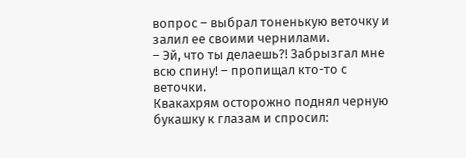вопрос – выбрал тоненькую веточку и залил ее своими чернилами.
– Эй, что ты делаешь?! Забрызгал мне всю спину! – пропищал кто-то с веточки.
Квакахрям осторожно поднял черную букашку к глазам и спросил: